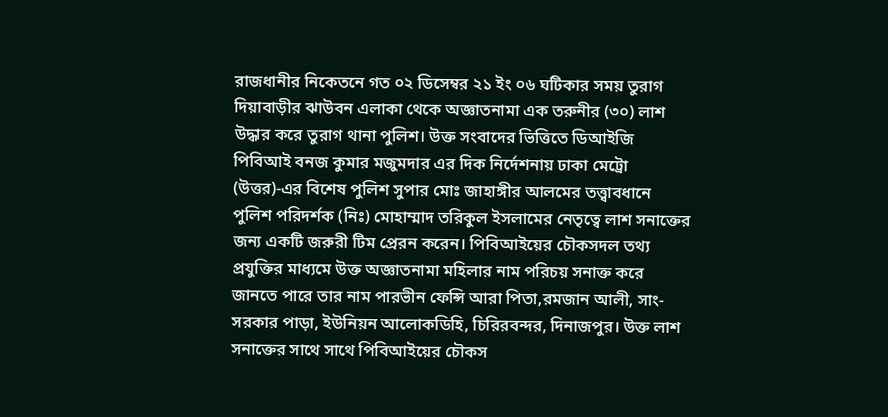রাজধানীর নিকেতনে গত ০২ ডিসেম্বর ২১ ইং ০৬ ঘটিকার সময় তুরাগ দিয়াবাড়ীর ঝাউবন এলাকা থেকে অজ্ঞাতনামা এক তরুনীর (৩০) লাশ উদ্ধার করে তুরাগ থানা পুলিশ। উক্ত সংবাদের ভিত্তিতে ডিআইজি পিবিআই বনজ কুমার মজুমদার এর দিক নির্দেশনায় ঢাকা মেট্রো (উত্তর)-এর বিশেষ পুলিশ সুপার মোঃ জাহাঙ্গীর আলমের তত্ত্বাবধানে পুলিশ পরিদর্শক (নিঃ) মোহাম্মাদ তরিকুল ইসলামের নেতৃত্বে লাশ সনাক্তের জন্য একটি জরুরী টিম প্রেরন করেন। পিবিআইয়ের চৌকসদল তথ্য প্রযুক্তির মাধ্যমে উক্ত অজ্ঞাতনামা মহিলার নাম পরিচয় সনাক্ত করে জানতে পারে তার নাম পারভীন ফেন্সি আরা পিতা,রমজান আলী, সাং-সরকার পাড়া, ইউনিয়ন আলোকডিহি, চিরিরবন্দর, দিনাজপুর। উক্ত লাশ সনাক্তের সাথে সাথে পিবিআইয়ের চৌকস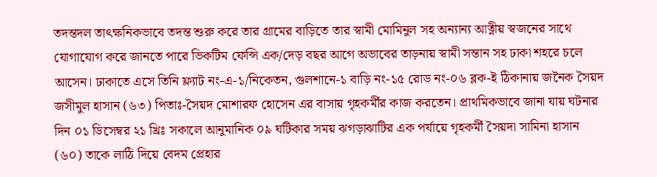তদন্তদল তাৎক্ষনিকভাবে তদন্ত শুরু করে তার গ্রামের বাড়িতে তার স্বামী মোমিনুল সহ অন্যান্য আত্নীয় স্বজনের সাথে যোগাযোগ করে জানতে পারে ভিকটিম ফেন্সি এক/দেড় বছর আগে অভাবের তাড়নায় স্বামী সন্তান সহ ঢাকা শহরে চলে আসেন। ঢাকাতে এসে তিনি ফ্ল্যাট নং-এ-১/নিকেতন, গুলশানে-১ বাড়ি নং-১৫ রোড নং-০৬ ব্লক-ই ঠিকানায় জনৈক সৈয়দ জসীমুল হাসান (৬৩) পিতাঃ-সৈয়দ মোশারফ হোসেন এর বাসায় গৃহকর্মীর কাজ করতেন। প্রাথমিকভাবে জানা যায় ঘটনার দিন ০১ ডিসেম্বর ২১ খ্রিঃ সকালে আনুমানিক ০৯ ঘটিকার সময় ঝগড়াঝাটির এক পর্যায়ে গৃহকর্মী সৈয়দা সামিনা হাসান (৬০) তাকে লাঠি দিয়ে বেদম প্রেহার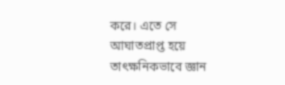করে। এতে সে আঘাতপ্রাপ্ত হয়ে তাৎক্ষনিকভাবে জ্ঞান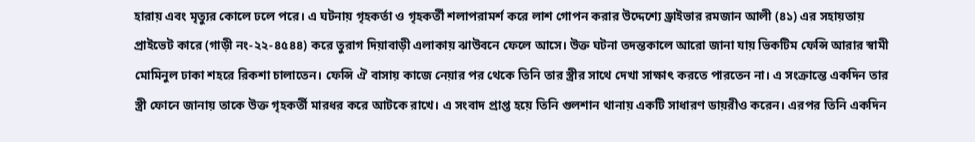হারায় এবং মৃত্যুর কোলে ঢলে পরে। এ ঘটনায় গৃহকর্তা ও গৃহকর্তী শলাপরামর্শ করে লাশ গোপন করার উদ্দেশ্যে ড্রাইভার রমজান আলী (৪১) এর সহায়তায় প্রাইভেট কারে (গাড়ী নং-২২-৪৫৪৪) করে তুরাগ দিয়াবাড়ী এলাকায় ঝাউবনে ফেলে আসে। উক্ত ঘটনা তদন্তকালে আরো জানা যায় ভিকটিম ফেন্সি আরার স্বামী মোমিনুল ঢাকা শহরে রিকশা চালাতেন। ফেন্সি ঐ বাসায় কাজে নেয়ার পর থেকে তিনি তার স্ত্রীর সাথে দেখা সাক্ষাৎ করতে পারতেন না। এ সংক্রান্তে একদিন তার স্ত্রী ফোনে জানায় তাকে উক্ত গৃহকর্তী মারধর করে আটকে রাখে। এ সংবাদ প্রাপ্ত হয়ে তিনি গুলশান থানায় একটি সাধারণ ডায়রীও করেন। এরপর তিনি একদিন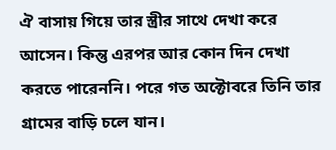ঐ বাসায় গিয়ে তার স্ত্রীর সাথে দেখা করে আসেন। কিন্তু এরপর আর কোন দিন দেখা করতে পারেননি। পরে গত অক্টোবরে তিনি তার গ্রামের বাড়ি চলে যান।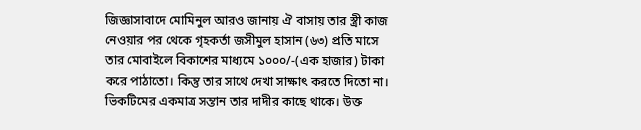জিজ্ঞাসাবাদে মোমিনুল আরও জানায় ঐ বাসায় তার স্ত্রী কাজ নেওয়ার পর থেকে গৃহকর্তা জসীমুল হাসান (৬৩) প্রতি মাসে তার মোবাইলে বিকাশের মাধ্যমে ১০০০/-(এক হাজার) টাকা করে পাঠাতো। কিন্তু তার সাথে দেখা সাক্ষাৎ করতে দিতো না। ভিকটিমের একমাত্র সন্তান তার দাদীর কাছে থাকে। উক্ত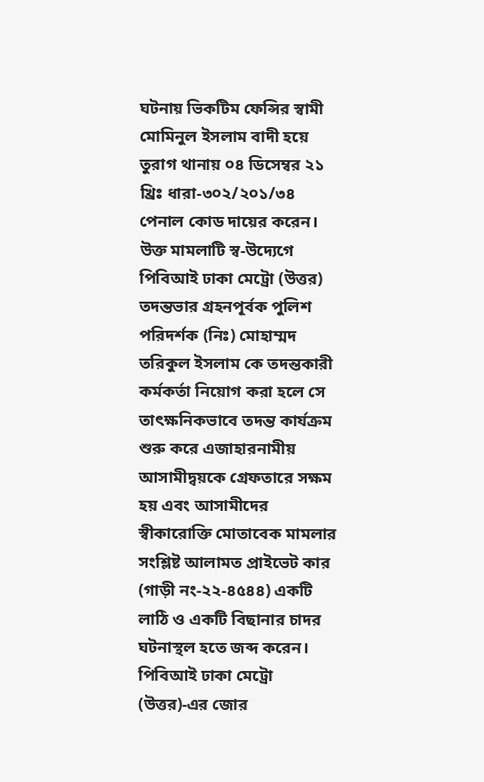ঘটনায় ভিকটিম ফেন্সির স্বামী মোমিনুল ইসলাম বাদী হয়ে তুরাগ থানায় ০৪ ডিসেম্বর ২১ খ্রিঃ ধারা-৩০২/২০১/৩৪ পেনাল কোড দায়ের করেন। উক্ত মামলাটি স্ব-উদ্যেগে পিবিআই ঢাকা মেট্রো (উত্তর) তদন্তভার গ্রহনপূর্বক পুলিশ পরিদর্শক (নিঃ) মোহাম্মদ তরিকুল ইসলাম কে তদন্তকারী কর্মকর্তা নিয়োগ করা হলে সে তাৎক্ষনিকভাবে তদন্ত কার্যক্রম শুরু করে এজাহারনামীয় আসামীদ্বয়কে গ্রেফতারে সক্ষম হয় এবং আসামীদের স্বীকারোক্তি মোতাবেক মামলার সংশ্লিষ্ট আলামত প্রাইভেট কার (গাড়ী নং-২২-৪৫৪৪) একটি লাঠি ও একটি বিছানার চাদর ঘটনাস্থল হতে জব্দ করেন।
পিবিআই ঢাকা মেট্রো (উত্তর)-এর জোর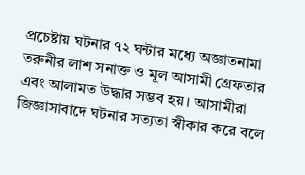প্রচেষ্টায় ঘটনার ৭২ ঘন্টার মধ্যে অজ্ঞাতনামা তরুনীর লাশ সনাক্ত ও মূল আসামী গ্রেফতার এবং আলামত উদ্ধার সম্ভব হয়। আসামীরা জিজ্ঞাসাবাদে ঘটনার সত্যতা স্বীকার করে বলে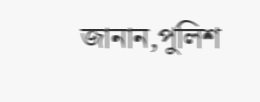জানান,পুলিশ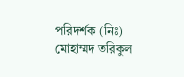পরিদর্শক (নিঃ) মোহাম্মদ তরিকুল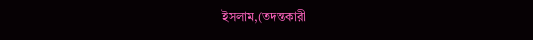ইসলাম,(তদন্তকারী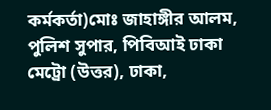কর্মকর্তা)মোঃ জাহাঙ্গীর আলম, পুলিশ সুপার, পিবিআই ঢাকা মেট্রো (উত্তর), ঢাকা,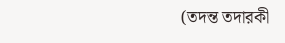(তদন্ত তদারকী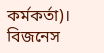কর্মকর্তা)।
বিজনেস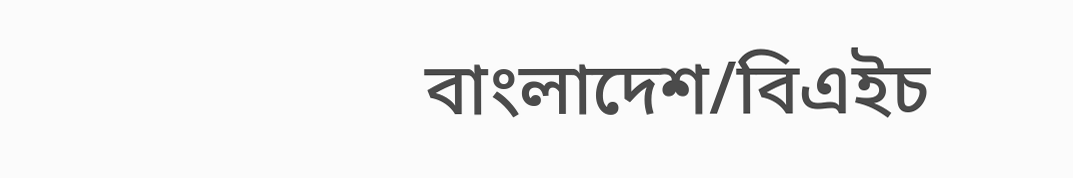বাংলাদেশ/বিএইচ